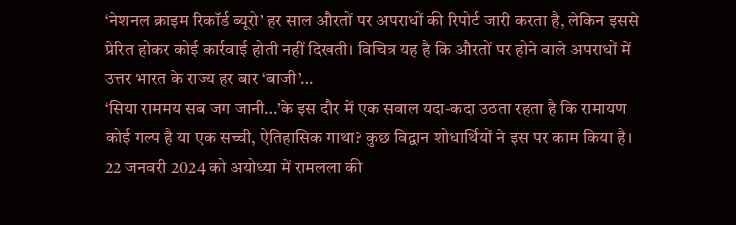‘नेशनल क्राइम रिकॉर्ड ब्यूरो’ हर साल औरतों पर अपराधों की रिपोर्ट जारी करता है, लेकिन इससे प्रेरित होकर कोई कार्रवाई होती नहीं दिखती। विचित्र यह है कि औरतों पर होने वाले अपराधों में उत्तर भारत के राज्य हर बार ‘बाजी’…
‘सिया राममय सब जग जानी…’के इस दौर में एक सवाल यदा-कदा उठता रहता है कि रामायण कोई गल्प है या एक सच्ची, ऐतिहासिक गाथा? कुछ विद्वान शोधार्थियों ने इस पर काम किया है। 22 जनवरी 2024 को अयोध्या में रामलला की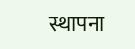स्थापना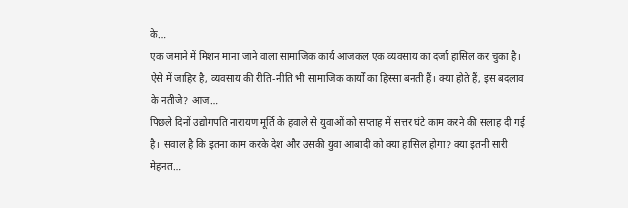के…
एक जमाने में मिशन माना जाने वाला सामाजिक कार्य आजकल एक व्यवसाय का दर्जा हासिल कर चुका है। ऐसे में जाहिर है, व्यवसाय की रीति-नीति भी सामाजिक कार्यों का हिस्सा बनती हैं। क्या होते हैं, इस बदलाव के नतीजे? आज…
पिछले दिनों उद्योगपति नारायण मूर्ति के हवाले से युवाओं को सप्ताह में सत्तर घंटे काम करने की सलाह दी गई है। सवाल है कि इतना काम करके देश और उसकी युवा आबादी को क्या हासिल होगा? क्या इतनी सारी मेहनत…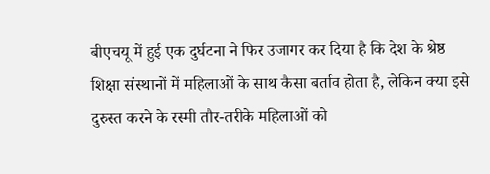बीएचयू में हुई एक दुर्घटना ने फिर उजागर कर दिया है कि देश के श्रेष्ठ शिक्षा संस्थानों में महिलाओं के साथ कैसा बर्ताव होता है, लेकिन क्या इसे दुरुस्त करने के रस्मी तौर-तरीके महिलाओं को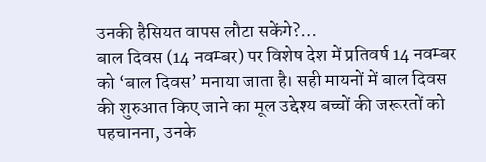उनकी हैसियत वापस लौटा सकेंगे?…
बाल दिवस (14 नवम्बर) पर विशेष देश में प्रतिवर्ष 14 नवम्बर को ‘बाल दिवस’ मनाया जाता है। सही मायनों में बाल दिवस की शुरुआत किए जाने का मूल उद्देश्य बच्चों की जरूरतों को पहचानना, उनके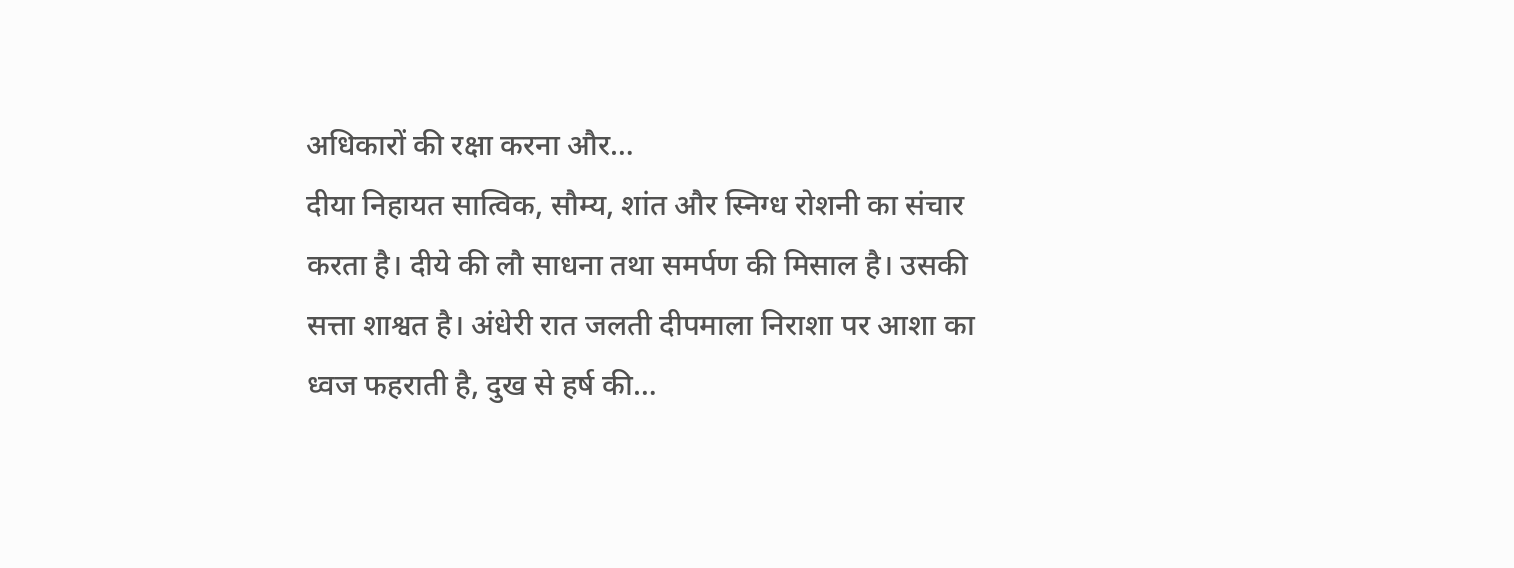अधिकारों की रक्षा करना और…
दीया निहायत सात्विक, सौम्य, शांत और स्निग्ध रोशनी का संचार करता है। दीये की लौ साधना तथा समर्पण की मिसाल है। उसकी सत्ता शाश्वत है। अंधेरी रात जलती दीपमाला निराशा पर आशा का ध्वज फहराती है, दुख से हर्ष की…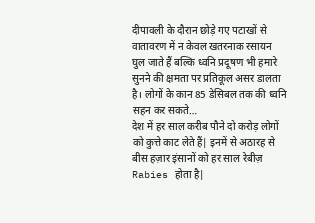दीपावली के दौरान छोड़े गए पटाखों से वातावरण में न केवल खतरनाक रसायन घुल जाते हैं बल्कि ध्वनि प्रदूषण भी हमारे सुनने की क्षमता पर प्रतिकूल असर डालता है। लोगों के कान 85 डेसिबल तक की ध्वनि सहन कर सकते…
देश में हर साल करीब पौने दो करोड़ लोगों को कुत्ते काट लेते हैं| इनमें से अठारह से बीस हज़ार इंसानों को हर साल रेबीज़ Rabies होता है|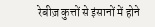रेबीज़ कुत्तों से इंसानों में होने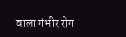वाला गंभीर रोग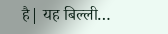है| यह बिल्ली…